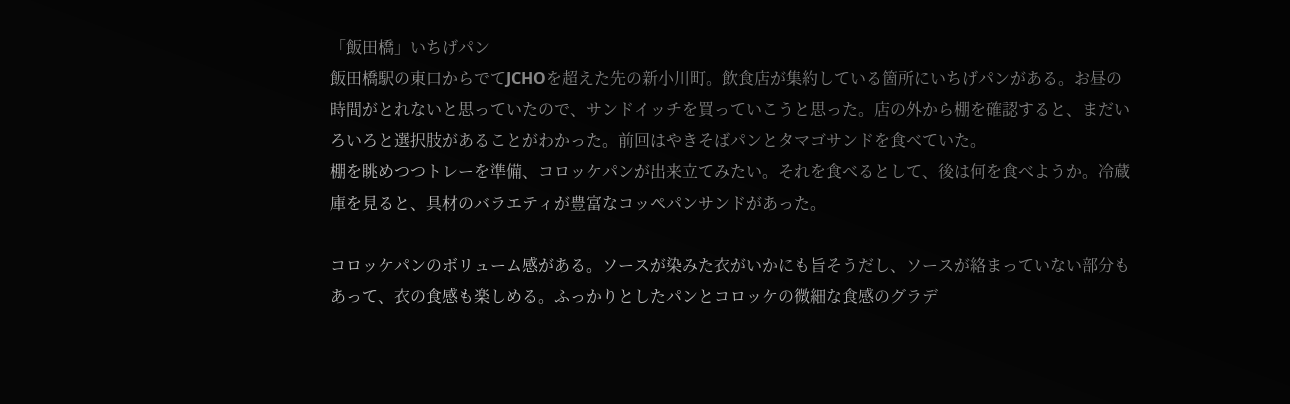「飯田橋」いちげパン
飯田橋駅の東口からでてJCHOを超えた先の新小川町。飲食店が集約している箇所にいちげパンがある。お昼の時間がとれないと思っていたので、サンドイッチを買っていこうと思った。店の外から棚を確認すると、まだいろいろと選択肢があることがわかった。前回はやきそばパンとタマゴサンドを食べていた。
棚を眺めつつトレーを準備、コロッケパンが出来立てみたい。それを食べるとして、後は何を食べようか。冷蔵庫を見ると、具材のバラエティが豊富なコッペパンサンドがあった。

コロッケパンのボリューム感がある。ソースが染みた衣がいかにも旨そうだし、ソースが絡まっていない部分もあって、衣の食感も楽しめる。ふっかりとしたパンとコロッケの微細な食感のグラデ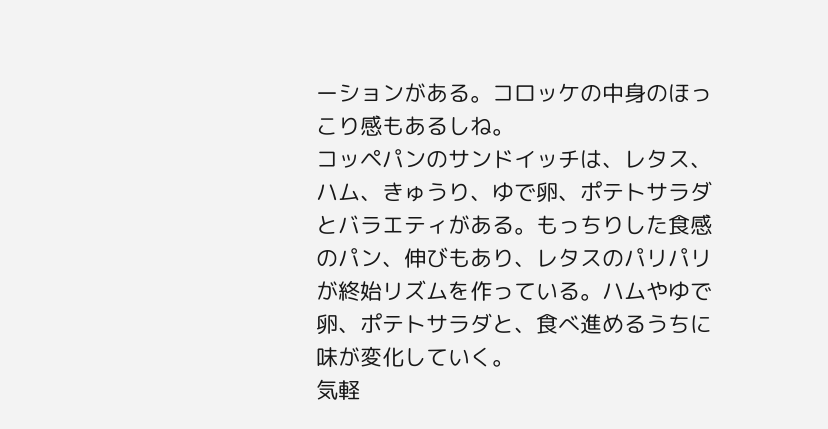ーションがある。コロッケの中身のほっこり感もあるしね。
コッペパンのサンドイッチは、レタス、ハム、きゅうり、ゆで卵、ポテトサラダとバラエティがある。もっちりした食感のパン、伸びもあり、レタスのパリパリが終始リズムを作っている。ハムやゆで卵、ポテトサラダと、食べ進めるうちに味が変化していく。
気軽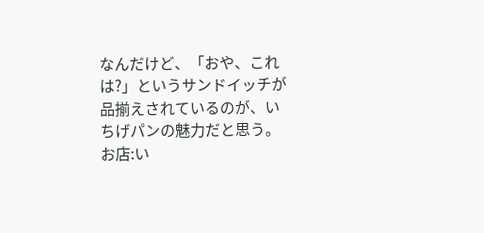なんだけど、「おや、これは?」というサンドイッチが品揃えされているのが、いちげパンの魅力だと思う。
お店:い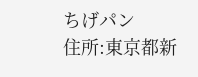ちげパン
住所:東京都新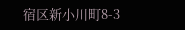宿区新小川町8-3